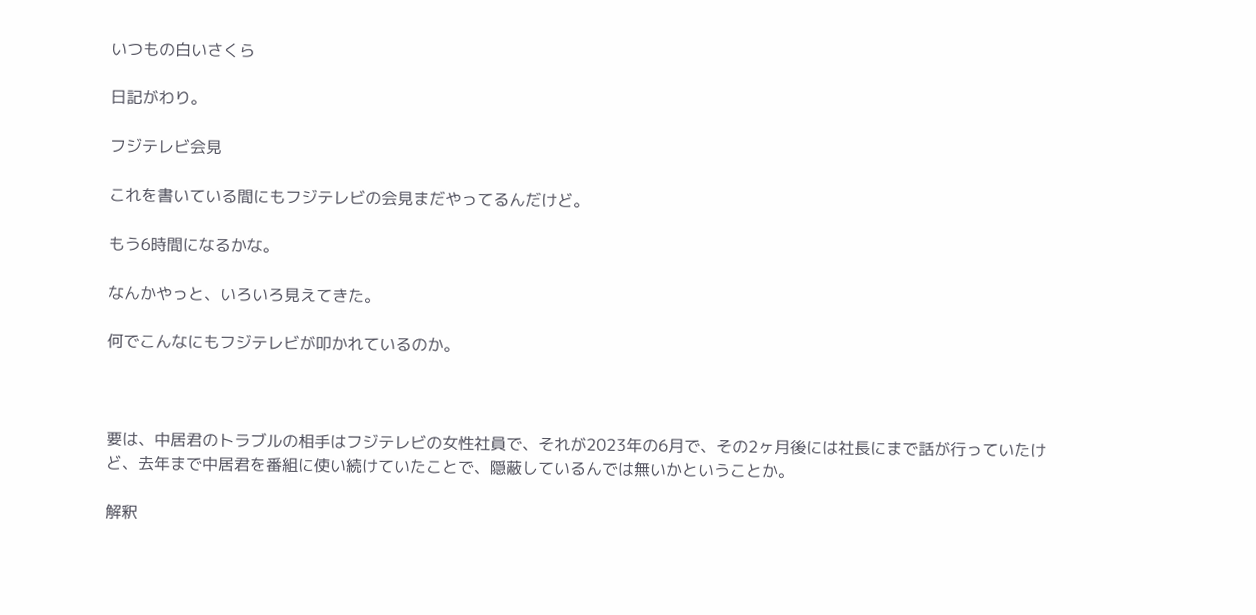いつもの白いさくら

日記がわり。

フジテレビ会見

これを書いている間にもフジテレビの会見まだやってるんだけど。

もう6時間になるかな。

なんかやっと、いろいろ見えてきた。

何でこんなにもフジテレビが叩かれているのか。



要は、中居君のトラブルの相手はフジテレビの女性社員で、それが2023年の6月で、その2ヶ月後には社長にまで話が行っていたけど、去年まで中居君を番組に使い続けていたことで、隠蔽しているんでは無いかということか。

解釈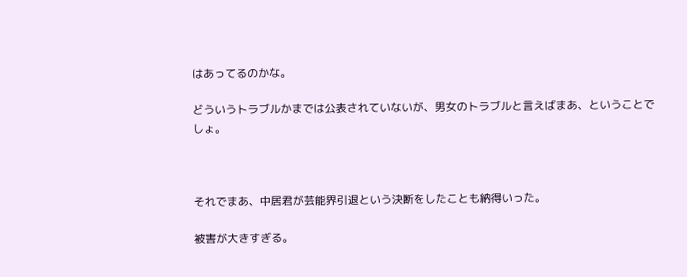はあってるのかな。

どういうトラブルかまでは公表されていないが、男女のトラブルと言えばまあ、ということでしょ。



それでまあ、中居君が芸能界引退という決断をしたことも納得いった。

被害が大きすぎる。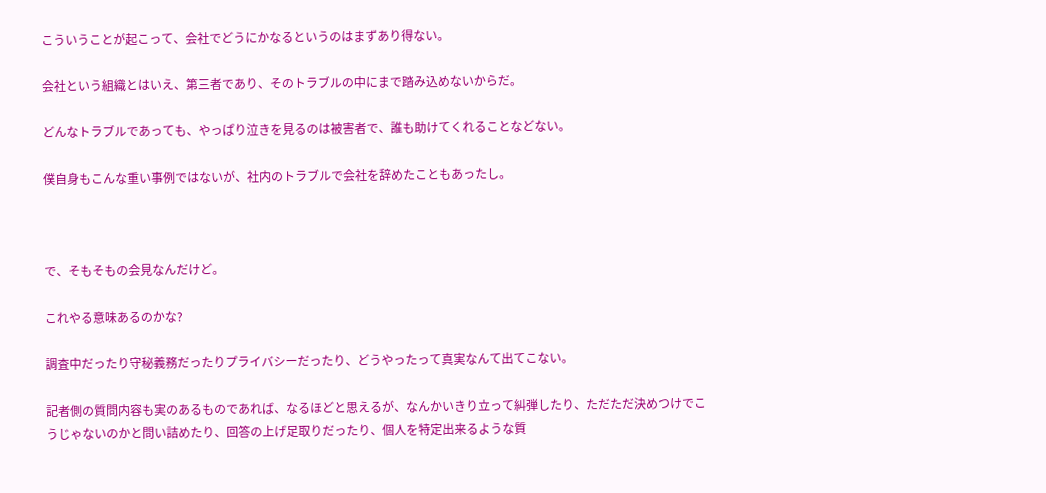こういうことが起こって、会社でどうにかなるというのはまずあり得ない。

会社という組織とはいえ、第三者であり、そのトラブルの中にまで踏み込めないからだ。

どんなトラブルであっても、やっぱり泣きを見るのは被害者で、誰も助けてくれることなどない。

僕自身もこんな重い事例ではないが、社内のトラブルで会社を辞めたこともあったし。



で、そもそもの会見なんだけど。

これやる意味あるのかな?

調査中だったり守秘義務だったりプライバシーだったり、どうやったって真実なんて出てこない。

記者側の質問内容も実のあるものであれば、なるほどと思えるが、なんかいきり立って糾弾したり、ただただ決めつけでこうじゃないのかと問い詰めたり、回答の上げ足取りだったり、個人を特定出来るような質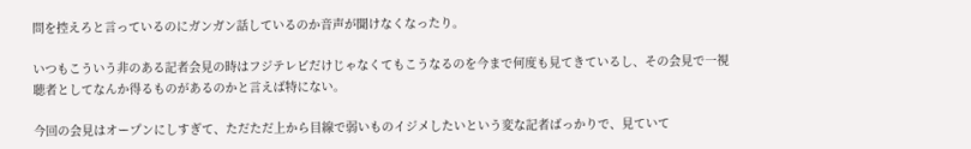問を控えろと言っているのにガンガン話しているのか音声が聞けなくなったり。

いつもこういう非のある記者会見の時はフジテレビだけじゃなくてもこうなるのを今まで何度も見てきているし、その会見で一視聴者としてなんか得るものがあるのかと言えば特にない。

今回の会見はオープンにしすぎて、ただただ上から目線で弱いものイジメしたいという変な記者ばっかりで、見ていて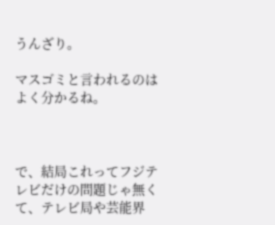うんざり。

マスゴミと言われるのはよく分かるね。



で、結局これってフジテレビだけの問題じゃ無くて、テレビ局や芸能界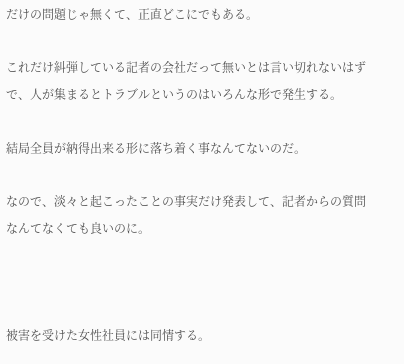だけの問題じゃ無くて、正直どこにでもある。

これだけ糾弾している記者の会社だって無いとは言い切れないはずで、人が集まるとトラブルというのはいろんな形で発生する。

結局全員が納得出来る形に落ち着く事なんてないのだ。

なので、淡々と起こったことの事実だけ発表して、記者からの質問なんてなくても良いのに。



被害を受けた女性社員には同情する。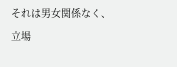それは男女関係なく、立場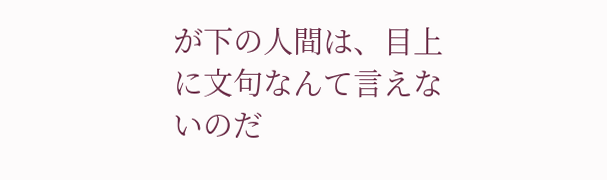が下の人間は、目上に文句なんて言えないのだ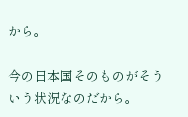から。

今の日本国そのものがそういう状況なのだから。